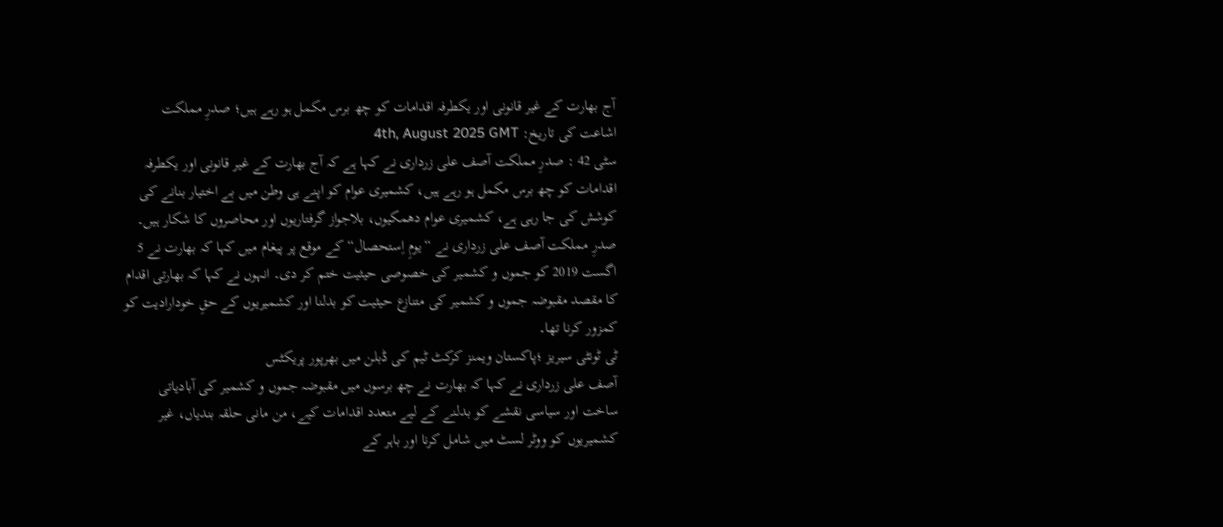آج بھارت کے غیر قانونی اور یکطرفہ اقدامات کو چھ برس مکمل ہو رہے ہیں؛ صدرِ مملکت
اشاعت کی تاریخ: 4th, August 2025 GMT
سٹی 42 : صدرِ مملکت آصف علی زرداری نے کہا ہے کہ آج بھارت کے غیر قانونی اور یکطرفہ اقدامات کو چھ برس مکمل ہو رہے ہیں، کشمیری عوام کو اپنے ہی وطن میں بے اختیار بنانے کی کوشش کی جا رہی ہے، کشمیری عوام دھمکیوں، بلاجواز گرفتاریوں اور محاصروں کا شکار ہیں۔
صدرِ مملکت آصف علی زرداری نے “یومِ اِستحصال“ کے موقع پر پیغام میں کہا کہ بھارت نے 5 اگست 2019 کو جموں و کشمیر کی خصوصی حیثیت ختم کر دی۔ انہوں نے کہا کہ بھارتی اقدام کا مقصد مقبوضہ جموں و کشمیر کی متنازع حیثیت کو بدلنا اور کشمیریوں کے حقِ خودارادیت کو کمزور کرنا تھا۔
ٹی ٹونٹی سیریز ؛پاکستان ویمنز کرکٹ ٹیم کی ڈبلن میں بھرپور پریکٹس
آصف علی زرداری نے کہا کہ بھارت نے چھ برسوں میں مقبوضہ جموں و کشمیر کی آبادیاتی ساخت اور سیاسی نقشے کو بدلنے کے لیے متعدد اقدامات کیے، من مانی حلقہ بندیاں، غیر کشمیریوں کو ووٹر لسٹ میں شامل کرنا اور باہر کے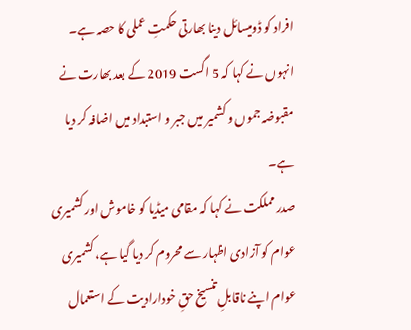افراد کو ڈومیسائل دینا بھارتی حکمتِ عملی کا حصہ ہے۔ انہوں نے کہا کہ 5 اگست 2019 کے بعد بھارت نے مقبوضہ جموں و کشمیر میں جبر و استبداد میں اضافہ کر دیا ہے۔
صدر مملکت نے کہا کہ مقامی میڈیا کو خاموش اور کشمیری عوام کو آزادی اظہار سے محروم کر دیا گیا ہے، کشمیری عوام اپنے ناقابلِ تنسیخ حقِ خودارادیت کے استعمال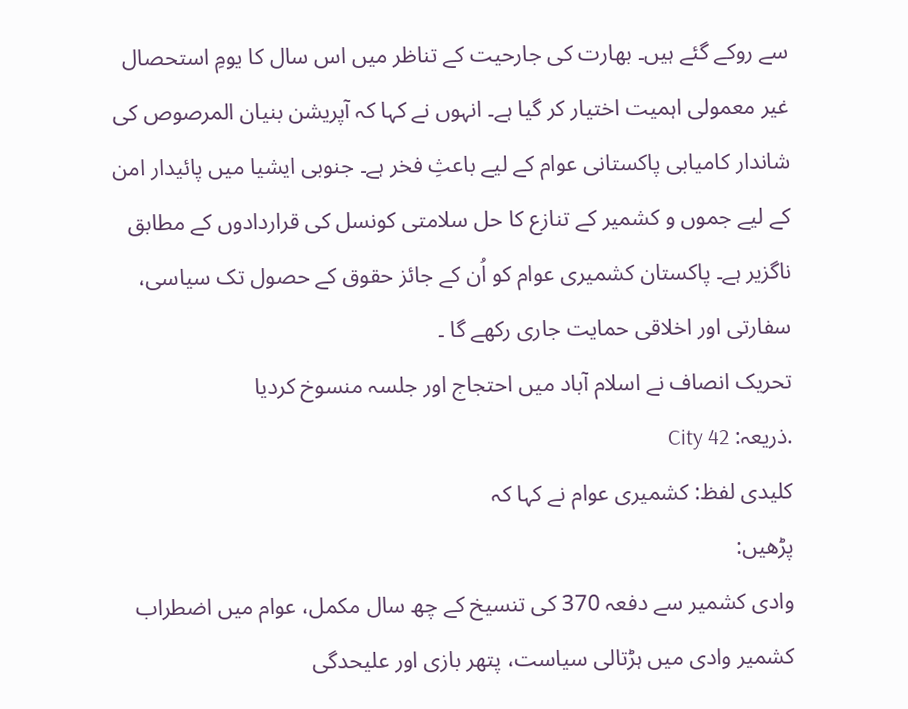سے روکے گئے ہیں۔ بھارت کی جارحیت کے تناظر میں اس سال کا یومِ استحصال غیر معمولی اہمیت اختیار کر گیا ہے۔ انہوں نے کہا کہ آپریشن بنیان المرصوص کی شاندار کامیابی پاکستانی عوام کے لیے باعثِ فخر ہے۔ جنوبی ایشیا میں پائیدار امن کے لیے جموں و کشمیر کے تنازع کا حل سلامتی کونسل کی قراردادوں کے مطابق ناگزیر ہے۔ پاکستان کشمیری عوام کو اُن کے جائز حقوق کے حصول تک سیاسی، سفارتی اور اخلاقی حمایت جاری رکھے گا ۔
تحریک انصاف نے اسلام آباد میں احتجاج اور جلسہ منسوخ کردیا
.ذریعہ: City 42
کلیدی لفظ: کشمیری عوام نے کہا کہ
پڑھیں:
وادی کشمیر سے دفعہ 370 کی تنسیخ کے چھ سال مکمل، عوام میں اضطراب
کشمیر وادی میں ہڑتالی سیاست، پتھر بازی اور علیحدگی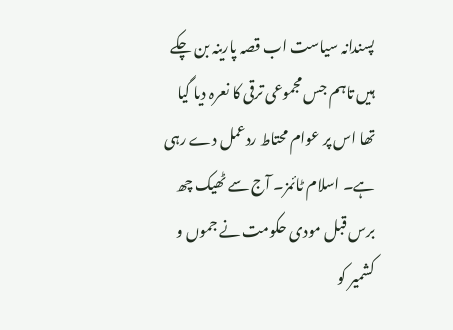پسندانہ سیاست اب قصہ پارینہ بن چکے ہیں تاہم جس مجموعی ترقی کا نعرہ دیا گیا تھا اس پر عوام محتاط ردعمل دے رہی ہے۔ اسلام ٹائمز۔ آج سے ٹھیک چھ برس قبل مودی حکومت نے جموں و کشمیر کو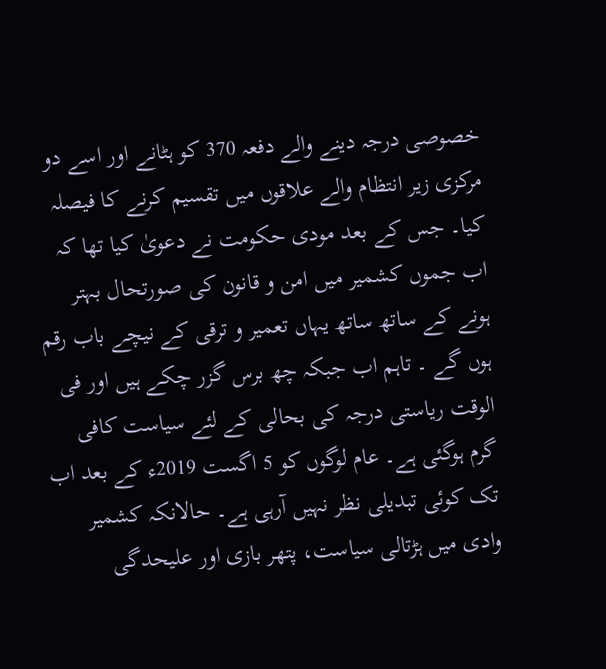خصوصی درجہ دینے والے دفعہ 370 کو ہٹانے اور اسے دو مرکزی زیر انتظام والے علاقوں میں تقسیم کرنے کا فیصلہ کیا۔ جس کے بعد مودی حکومت نے دعویٰ کیا تھا کہ اب جموں کشمیر میں امن و قانون کی صورتحال بہتر ہونے کے ساتھ ساتھ یہاں تعمیر و ترقی کے نیچے باب رقم ہوں گے ۔ تاہم اب جبکہ چھ برس گزر چکے ہیں اور فی الوقت ریاستی درجہ کی بحالی کے لئے سیاست کافی گرم ہوگئی ہے۔ عام لوگوں کو 5 اگست 2019ء کے بعد اب تک کوئی تبدیلی نظر نہیں آرہی ہے۔ حالانکہ کشمیر وادی میں ہڑتالی سیاست، پتھر بازی اور علیحدگی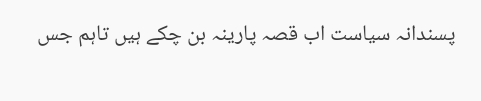پسندانہ سیاست اب قصہ پارینہ بن چکے ہیں تاہم جس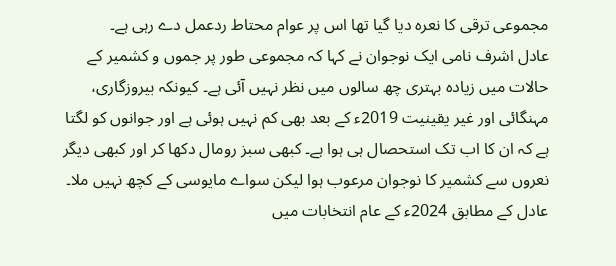مجموعی ترقی کا نعرہ دیا گیا تھا اس پر عوام محتاط ردعمل دے رہی ہے۔
عادل اشرف نامی ایک نوجوان نے کہا کہ مجموعی طور پر جموں و کشمیر کے حالات میں زیادہ بہتری چھ سالوں میں نظر نہیں آئی ہے۔ کیونکہ بیروزگاری، مہنگائی اور غیر یقینیت 2019ء کے بعد بھی کم نہیں ہوئی ہے اور جوانوں کو لگتا ہے کہ ان کا اب تک استحصال ہی ہوا ہے۔ کبھی سبز رومال دکھا کر اور کبھی دیگر نعروں سے کشمیر کا نوجوان مرعوب ہوا لیکن سواے مایوسی کے کچھ نہیں ملا۔ عادل کے مطابق 2024ء کے عام انتخابات میں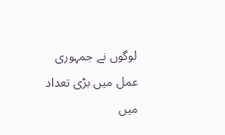لوگوں نے جمہوری عمل میں بڑی تعداد میں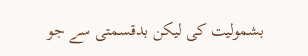بشمولیت کی لیکن بدقسمتی سے جو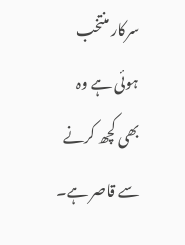سرکار منتخب ہوئی ہے وہ بھی کچھ کرنے سے قاصر ہے۔